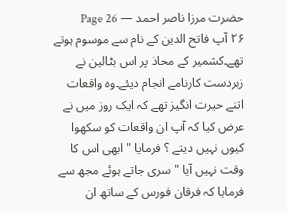حضرت مرزا ناصر احمد — Page 26
۲۶ آپ فاتح الدین کے نام سے موسوم ہوتے تھے۔کشمیر کے محاذ پر اس بٹالین نے زبردست کارنامے انجام دیئے۔وہ واقعات اتنے حیرت انگیز تھے کہ ایک روز میں نے عرض کیا کہ آپ ان واقعات کو سکھوا کیوں نہیں دیتے ؟ فرمایا " ابھی اس کا وقت نہیں آیا " سری جاتے ہوئے مجھ سے فرمایا کہ فرقان فورس کے ساتھ ان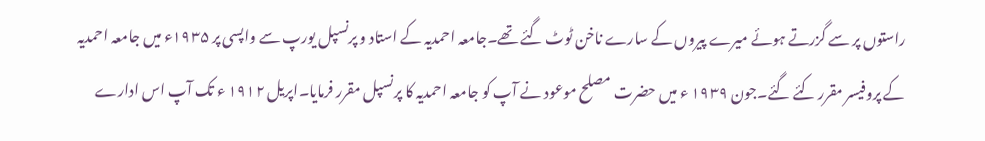راستوں پر سے گزرتے ہوئے میرے پیروں کے سارے ناخن ٹوٹ گئے تھے۔جامعہ احمدیہ کے استاد و پرنسپل یورپ سے واپسی پر ۱۹۳۵ء میں جامعہ احمدیہ کے پروفیسر مقرر کئے گئے۔جون ۱۹۳۹ ء میں حضرت مصلح موعود نے آپ کو جامعہ احمدیہ کا پرنسپل مقرر فرمایا۔اپریل ۱۹۱۲ ء تک آپ اس ادارے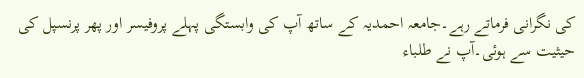کی نگرانی فرماتے رہے۔جامعہ احمدیہ کے ساتھ آپ کی وابستگی پہلے پروفیسر اور پھر پرنسپل کی حیثیت سے ہوئی۔آپ نے طلباء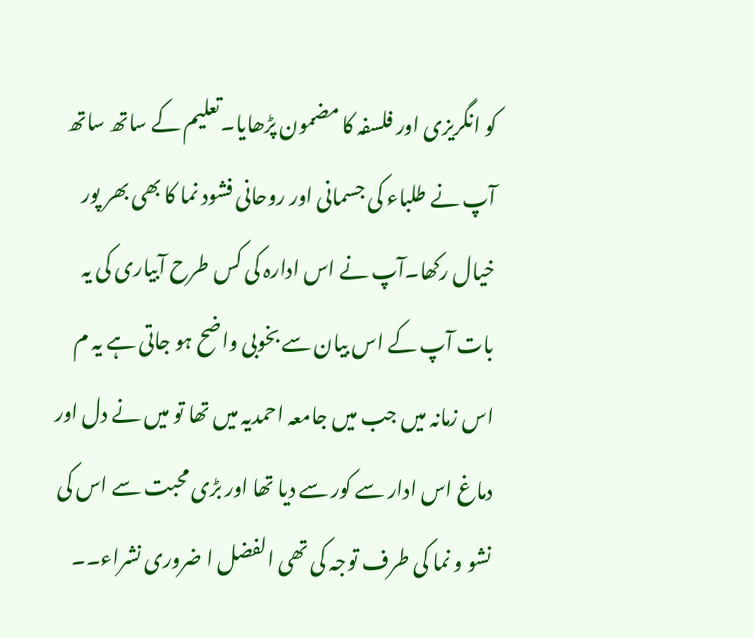کو انگریزی اور فلسفہ کا مضمون پڑھایا۔تعلیم کے ساتھ ساتھ آپ نے طلباء کی جسمانی اور روحانی فشود نما کا بھی بھر پور خیال رکھا۔آپ نے اس ادارہ کی کس طرح آبیاری کی یہ بات آپ کے اس بیان سے بخوبی واضح ہو جاتی ہے یہ م اس زمانہ میں جب میں جامعہ احمدیہ میں تھا تو میں نے دل اور دماغ اس ادار سے کور سے دیا تھا اور بڑی محبت سے اس کی نشو و نما کی طرف توجہ کی تھی الفضل ا ضروری نشراء۔۔